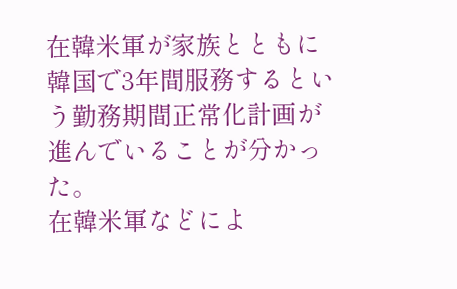在韓米軍が家族とともに韓国で3年間服務するという勤務期間正常化計画が進んでいることが分かった。
在韓米軍などによ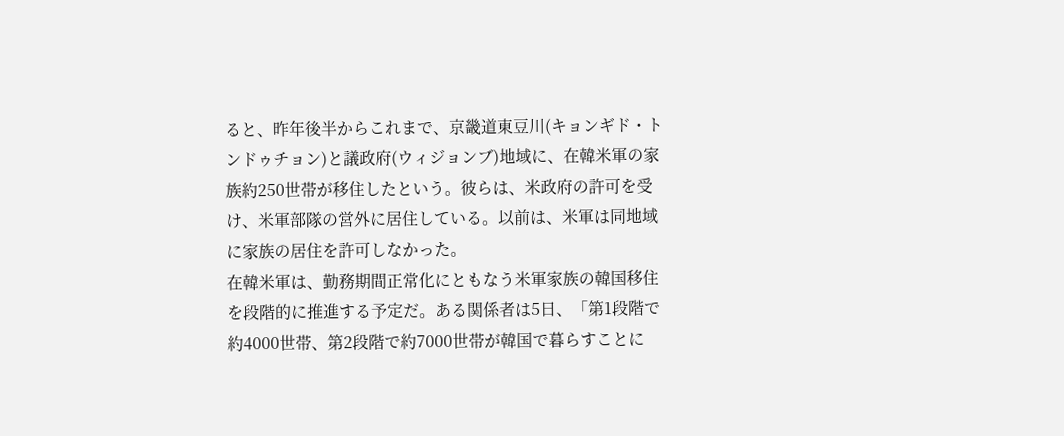ると、昨年後半からこれまで、京畿道東豆川(キョンギド・トンドゥチョン)と議政府(ウィジョンブ)地域に、在韓米軍の家族約250世帯が移住したという。彼らは、米政府の許可を受け、米軍部隊の営外に居住している。以前は、米軍は同地域に家族の居住を許可しなかった。
在韓米軍は、勤務期間正常化にともなう米軍家族の韓国移住を段階的に推進する予定だ。ある関係者は5日、「第1段階で約4000世帯、第2段階で約7000世帯が韓国で暮らすことに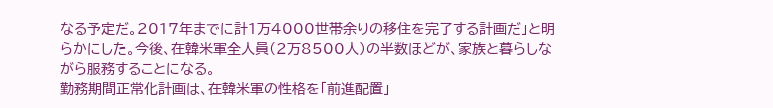なる予定だ。2017年までに計1万4000世帯余りの移住を完了する計画だ」と明らかにした。今後、在韓米軍全人員(2万8500人)の半数ほどが、家族と暮らしながら服務することになる。
勤務期間正常化計画は、在韓米軍の性格を「前進配置」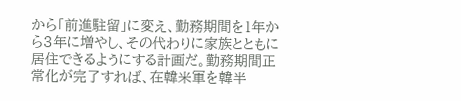から「前進駐留」に変え、勤務期間を1年から3年に増やし、その代わりに家族とともに居住できるようにする計画だ。勤務期間正常化が完了すれば、在韓米軍を韓半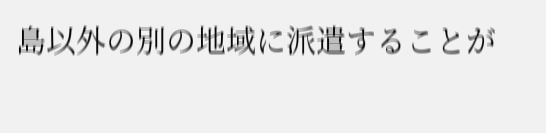島以外の別の地域に派遣することが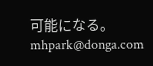可能になる。
mhpark@donga.com